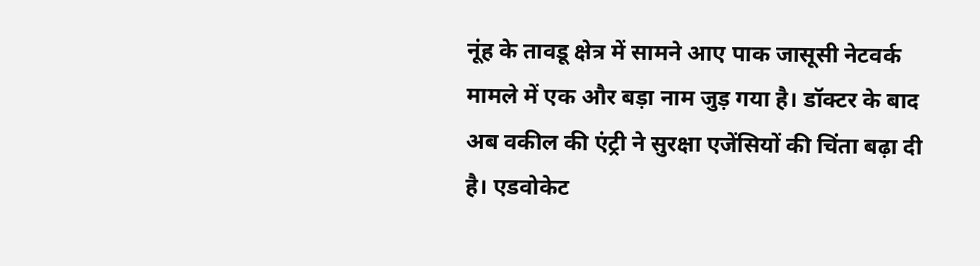नूंह के तावडू क्षेत्र में सामने आए पाक जासूसी नेटवर्क मामले में एक और बड़ा नाम जुड़ गया है। डॉक्टर के बाद अब वकील की एंट्री ने सुरक्षा एजेंसियों की चिंता बढ़ा दी है। एडवोकेट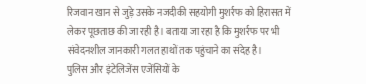रिजवान खान से जुड़े उसके नजदीकी सहयोगी मुशर्रफ को हिरासत में लेकर पूछताछ की जा रही है। बताया जा रहा है कि मुशर्रफ पर भी संवेदनशील जानकारी गलत हाथों तक पहुंचाने का संदेह है।
पुलिस और इंटेलिजेंस एजेंसियों के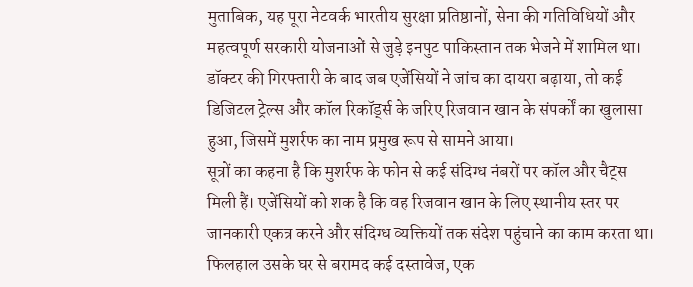मुताबिक, यह पूरा नेटवर्क भारतीय सुरक्षा प्रतिष्ठानों, सेना की गतिविधियों और महत्वपूर्ण सरकारी योजनाओं से जुड़े इनपुट पाकिस्तान तक भेजने में शामिल था। डॉक्टर की गिरफ्तारी के बाद जब एजेंसियों ने जांच का दायरा बढ़ाया, तो कई डिजिटल ट्रेल्स और कॉल रिकॉर्ड्स के जरिए रिजवान खान के संपर्कों का खुलासा हुआ, जिसमें मुशर्रफ का नाम प्रमुख रूप से सामने आया।
सूत्रों का कहना है कि मुशर्रफ के फोन से कई संदिग्ध नंबरों पर कॉल और चैट्स मिली हैं। एजेंसियों को शक है कि वह रिजवान खान के लिए स्थानीय स्तर पर जानकारी एकत्र करने और संदिग्ध व्यक्तियों तक संदेश पहुंचाने का काम करता था। फिलहाल उसके घर से बरामद कई दस्तावेज, एक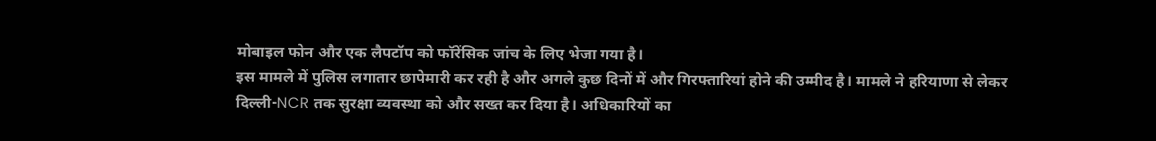मोबाइल फोन और एक लैपटॉप को फॉरेंसिक जांच के लिए भेजा गया है।
इस मामले में पुलिस लगातार छापेमारी कर रही है और अगले कुछ दिनों में और गिरफ्तारियां होने की उम्मीद है। मामले ने हरियाणा से लेकर दिल्ली-NCR तक सुरक्षा व्यवस्था को और सख्त कर दिया है। अधिकारियों का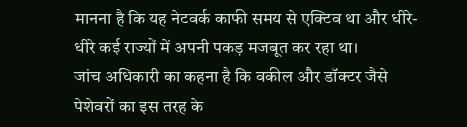मानना है कि यह नेटवर्क काफी समय से एक्टिव था और धीरे-धीरे कई राज्यों में अपनी पकड़ मजबूत कर रहा था।
जांच अधिकारी का कहना है कि वकील और डॉक्टर जैसे पेशेवरों का इस तरह के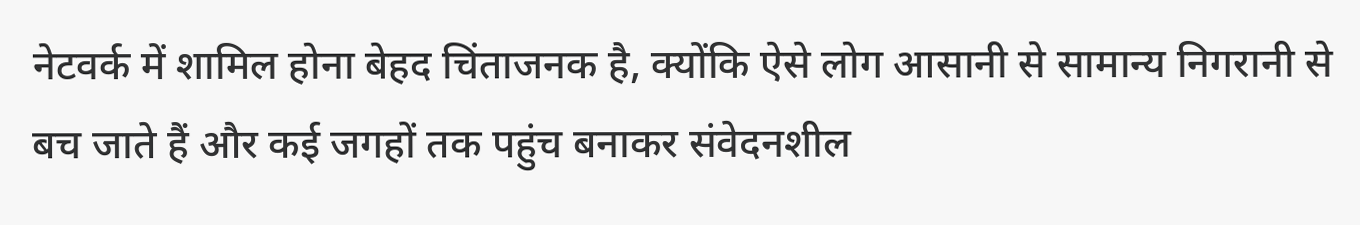नेटवर्क में शामिल होना बेहद चिंताजनक है, क्योंकि ऐसे लोग आसानी से सामान्य निगरानी से बच जाते हैं और कई जगहों तक पहुंच बनाकर संवेदनशील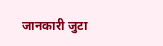जानकारी जुटा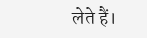लेते हैं।